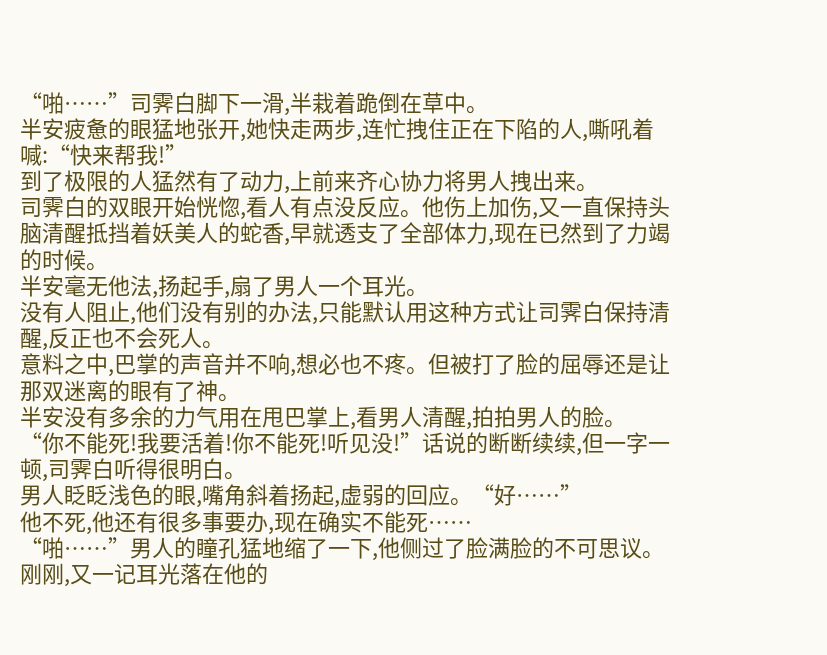“啪……”司霁白脚下一滑,半栽着跪倒在草中。
半安疲惫的眼猛地张开,她快走两步,连忙拽住正在下陷的人,嘶吼着喊:“快来帮我!”
到了极限的人猛然有了动力,上前来齐心协力将男人拽出来。
司霁白的双眼开始恍惚,看人有点没反应。他伤上加伤,又一直保持头脑清醒抵挡着妖美人的蛇香,早就透支了全部体力,现在已然到了力竭的时候。
半安毫无他法,扬起手,扇了男人一个耳光。
没有人阻止,他们没有别的办法,只能默认用这种方式让司霁白保持清醒,反正也不会死人。
意料之中,巴掌的声音并不响,想必也不疼。但被打了脸的屈辱还是让那双迷离的眼有了神。
半安没有多余的力气用在甩巴掌上,看男人清醒,拍拍男人的脸。
“你不能死!我要活着!你不能死!听见没!”话说的断断续续,但一字一顿,司霁白听得很明白。
男人眨眨浅色的眼,嘴角斜着扬起,虚弱的回应。“好……”
他不死,他还有很多事要办,现在确实不能死……
“啪……”男人的瞳孔猛地缩了一下,他侧过了脸满脸的不可思议。刚刚,又一记耳光落在他的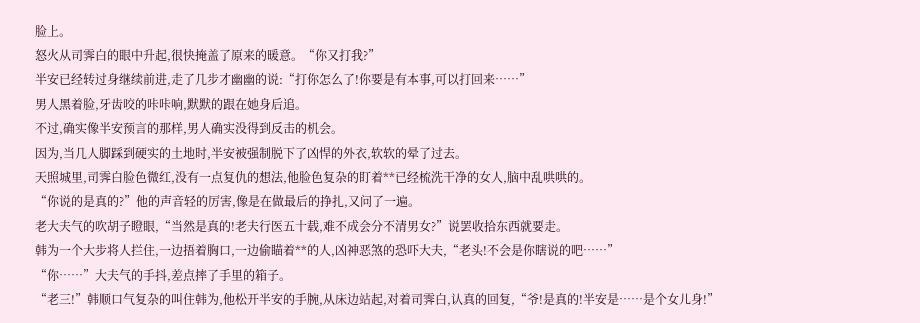脸上。
怒火从司霁白的眼中升起,很快掩盖了原来的暖意。“你又打我?”
半安已经转过身继续前进,走了几步才幽幽的说:“打你怎么了!你要是有本事,可以打回来……”
男人黑着脸,牙齿咬的咔咔响,默默的跟在她身后追。
不过,确实像半安预言的那样,男人确实没得到反击的机会。
因为,当几人脚踩到硬实的土地时,半安被强制脱下了凶悍的外衣,软软的晕了过去。
天照城里,司霁白脸色微红,没有一点复仇的想法,他脸色复杂的盯着**已经梳洗干净的女人,脑中乱哄哄的。
“你说的是真的?”他的声音轻的厉害,像是在做最后的挣扎,又问了一遍。
老大夫气的吹胡子瞪眼,“当然是真的!老夫行医五十载,难不成会分不清男女?”说罢收拾东西就要走。
韩为一个大步将人拦住,一边捂着胸口,一边偷瞄着**的人,凶神恶煞的恐吓大夫,“老头!不会是你瞎说的吧……”
“你……”大夫气的手抖,差点摔了手里的箱子。
“老三!”韩顺口气复杂的叫住韩为,他松开半安的手腕,从床边站起,对着司霁白,认真的回复,“爷!是真的!半安是……是个女儿身!”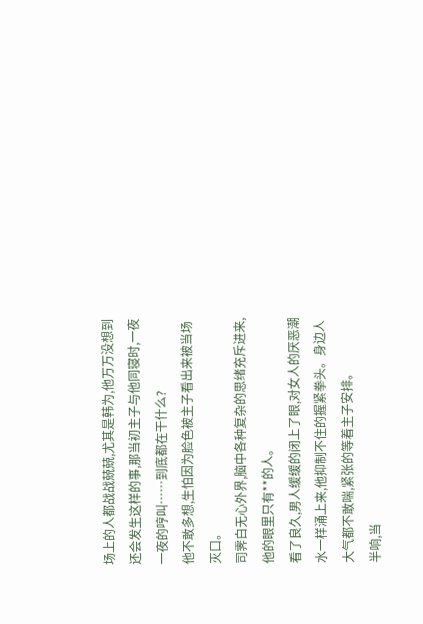场上的人都战战兢兢,尤其是韩为,他万万没想到还会发生这样的事,那当初主子与他同寝时,一夜一夜的哼叫……到底都在干什么?
他不敢多想,生怕因为脸色被主子看出来被当场灭口。
司霁白无心外界,脑中各种复杂的思绪充斥进来,他的眼里只有**的人。
看了良久,男人缓缓的闭上了眼,对女人的厌恶潮水一样涌上来,他抑制不住的握紧拳头。身边人大气都不敢喘,紧张的等着主子安排。
半响,当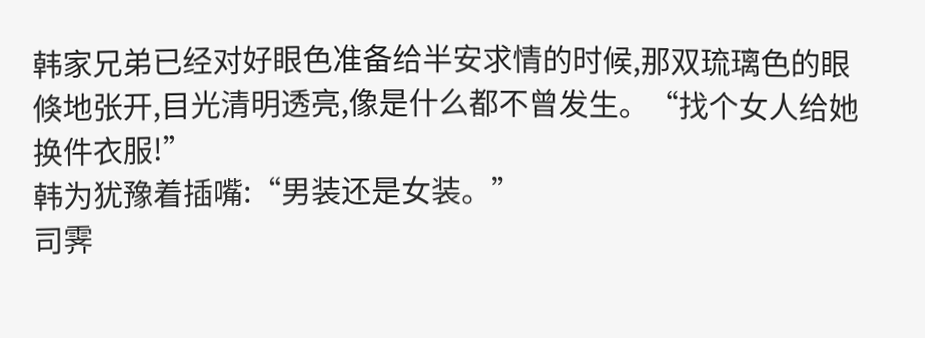韩家兄弟已经对好眼色准备给半安求情的时候,那双琉璃色的眼倏地张开,目光清明透亮,像是什么都不曾发生。“找个女人给她换件衣服!”
韩为犹豫着插嘴:“男装还是女装。”
司霁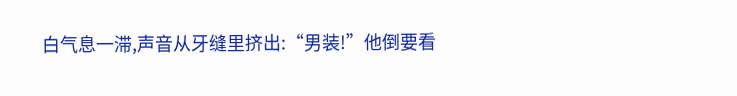白气息一滞,声音从牙缝里挤出:“男装!”他倒要看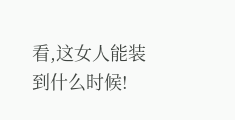看,这女人能装到什么时候!